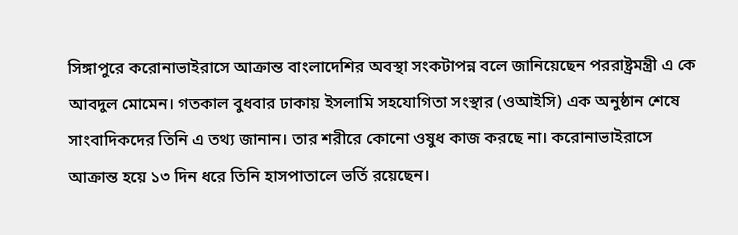সিঙ্গাপুরে করোনাভাইরাসে আক্রান্ত বাংলাদেশির অবস্থা সংকটাপন্ন বলে জানিয়েছেন পররাষ্ট্রমন্ত্রী এ কে আবদুল মোমেন। গতকাল বুধবার ঢাকায় ইসলামি সহযোগিতা সংস্থার (ওআইসি) এক অনুষ্ঠান শেষে সাংবাদিকদের তিনি এ তথ্য জানান। তার শরীরে কোনো ওষুধ কাজ করছে না। করোনাভাইরাসে আক্রান্ত হয়ে ১৩ দিন ধরে তিনি হাসপাতালে ভর্তি রয়েছেন।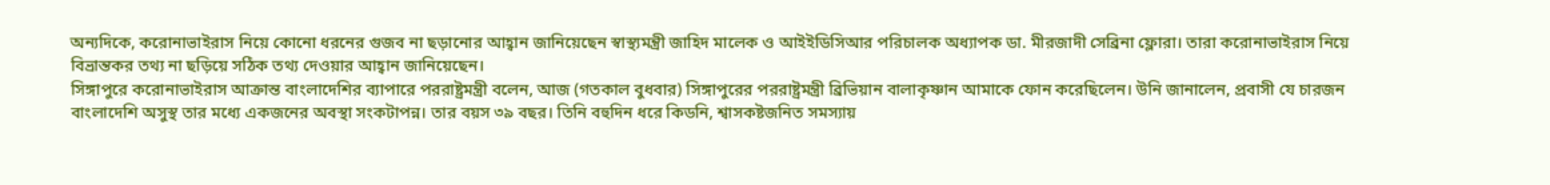অন্যদিকে, করোনাভাইরাস নিয়ে কোনো ধরনের গুজব না ছড়ানোর আহ্বান জানিয়েছেন স্বাস্থ্যমন্ত্রী জাহিদ মালেক ও আইইডিসিআর পরিচালক অধ্যাপক ডা. মীরজাদী সেব্রিনা ফ্লোরা। তারা করোনাভাইরাস নিয়ে বিভ্রান্তকর তথ্য না ছড়িয়ে সঠিক তথ্য দেওয়ার আহ্বান জানিয়েছেন।
সিঙ্গাপুরে করোনাভাইরাস আক্রান্ত বাংলাদেশির ব্যাপারে পররাষ্ট্রমন্ত্রী বলেন, আজ (গতকাল বুধবার) সিঙ্গাপুরের পররাষ্ট্রমন্ত্রী ব্রিভিয়ান বালাকৃষ্ণান আমাকে ফোন করেছিলেন। উনি জানালেন, প্রবাসী যে চারজন বাংলাদেশি অসুস্থ তার মধ্যে একজনের অবস্থা সংকটাপন্ন। তার বয়স ৩৯ বছর। তিনি বহুদিন ধরে কিডনি, শ্বাসকষ্টজনিত সমস্যায়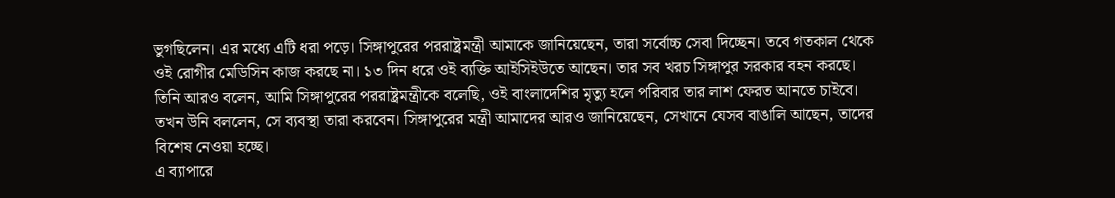ভুগছিলেন। এর মধ্যে এটি ধরা পড়ে। সিঙ্গাপুরের পররাষ্ট্রমন্ত্রী আমাকে জানিয়েছেন, তারা সর্বোচ্চ সেবা দিচ্ছেন। তবে গতকাল থেকে ওই রোগীর মেডিসিন কাজ করছে না। ১৩ দিন ধরে ওই ব্যক্তি আইসিইউতে আছেন। তার সব খরচ সিঙ্গাপুর সরকার বহন করছে।
তিনি আরও বলেন, আমি সিঙ্গাপুরের পররাষ্ট্রমন্ত্রীকে বলেছি, ওই বাংলাদেশির মৃত্যু হলে পরিবার তার লাশ ফেরত আনতে চাইবে। তখন উনি বললেন, সে ব্যবস্থা তারা করবেন। সিঙ্গাপুরের মন্ত্রী আমাদের আরও জানিয়েছেন, সেখানে যেসব বাঙালি আছেন, তাদের বিশেষ নেওয়া হচ্ছে।
এ ব্যাপারে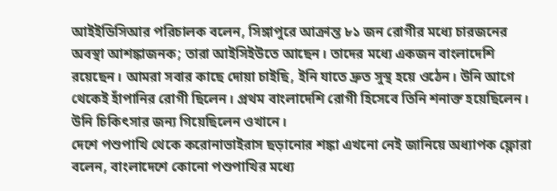আইইডিসিআর পরিচালক বলেন, সিঙ্গাপুরে আক্রান্ত ৮১ জন রোগীর মধ্যে চারজনের অবস্থা আশঙ্কাজনক; তারা আইসিইউতে আছেন। তাদের মধ্যে একজন বাংলাদেশি রয়েছেন। আমরা সবার কাছে দোয়া চাইছি, ইনি যাতে দ্রুত সুস্থ হয়ে ওঠেন। উনি আগে থেকেই হাঁপানির রোগী ছিলেন। প্রথম বাংলাদেশি রোগী হিসেবে তিনি শনাক্ত হয়েছিলেন। উনি চিকিৎসার জন্য গিয়েছিলেন ওখানে।
দেশে পশুপাখি থেকে করোনাভাইরাস ছড়ানোর শঙ্কা এখনো নেই জানিয়ে অধ্যাপক ফ্লোরা বলেন, বাংলাদেশে কোনো পশুপাখির মধ্যে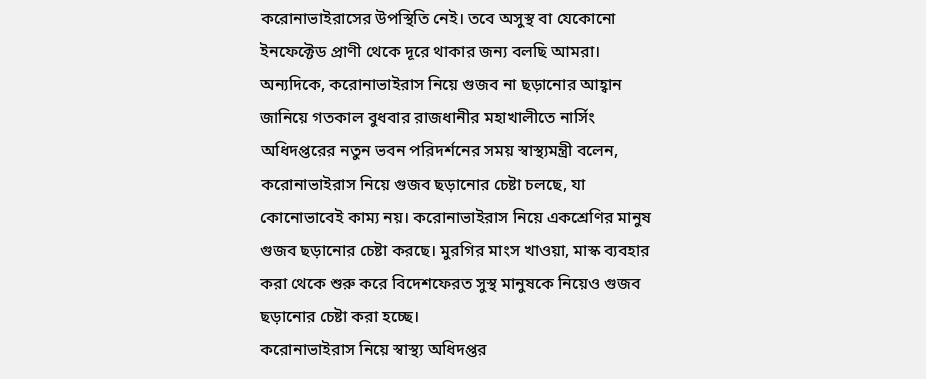করোনাভাইরাসের উপস্থিতি নেই। তবে অসুস্থ বা যেকোনো ইনফেক্টেড প্রাণী থেকে দূরে থাকার জন্য বলছি আমরা।
অন্যদিকে, করোনাভাইরাস নিয়ে গুজব না ছড়ানোর আহ্বান জানিয়ে গতকাল বুধবার রাজধানীর মহাখালীতে নার্সিং অধিদপ্তরের নতুন ভবন পরিদর্শনের সময় স্বাস্থ্যমন্ত্রী বলেন, করোনাভাইরাস নিয়ে গুজব ছড়ানোর চেষ্টা চলছে, যা কোনোভাবেই কাম্য নয়। করোনাভাইরাস নিয়ে একশ্রেণির মানুষ গুজব ছড়ানোর চেষ্টা করছে। মুরগির মাংস খাওয়া, মাস্ক ব্যবহার করা থেকে শুরু করে বিদেশফেরত সুস্থ মানুষকে নিয়েও গুজব ছড়ানোর চেষ্টা করা হচ্ছে।
করোনাভাইরাস নিয়ে স্বাস্থ্য অধিদপ্তর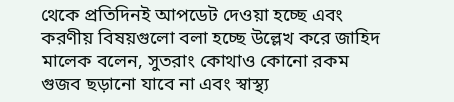থেকে প্রতিদিনই আপডেট দেওয়া হচ্ছে এবং করণীয় বিষয়গুলো বলা হচ্ছে উল্লেখ করে জাহিদ মালেক বলেন, সুতরাং কোথাও কোনো রকম গুজব ছড়ানো যাবে না এবং স্বাস্থ্য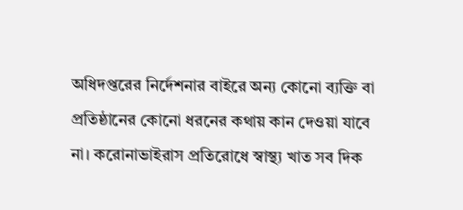অধিদপ্তরের নির্দেশনার বাইরে অন্য কোনো ব্যক্তি বা প্রতিষ্ঠানের কোনো ধরনের কথায় কান দেওয়া যাবে না। করোনাভাইরাস প্রতিরোধে স্বাস্থ্য খাত সব দিক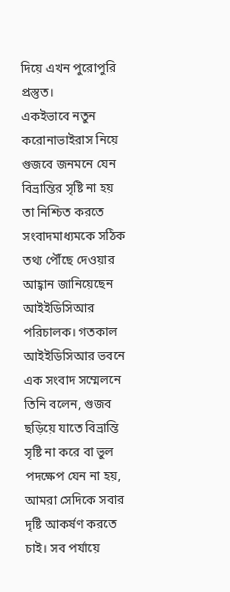দিয়ে এখন পুরোপুরি প্রস্তুত।
একইভাবে নতুন করোনাভাইরাস নিয়ে গুজবে জনমনে যেন বিভ্রান্তির সৃষ্টি না হয় তা নিশ্চিত করতে সংবাদমাধ্যমকে সঠিক তথ্য পৌঁছে দেওয়ার আহ্বান জানিয়েছেন আইইডিসিআর পরিচালক। গতকাল আইইডিসিআর ভবনে এক সংবাদ সম্মেলনে তিনি বলেন, গুজব ছড়িয়ে যাতে বিভ্রান্তি সৃষ্টি না করে বা ভুল পদক্ষেপ যেন না হয়, আমরা সেদিকে সবার দৃষ্টি আকর্ষণ করতে চাই। সব পর্যায়ে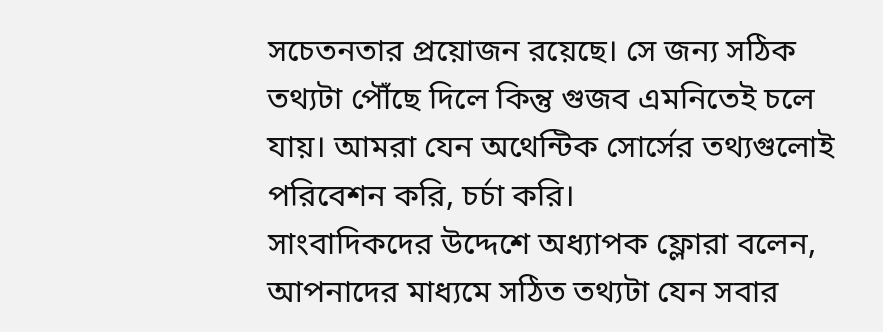সচেতনতার প্রয়োজন রয়েছে। সে জন্য সঠিক তথ্যটা পৌঁছে দিলে কিন্তু গুজব এমনিতেই চলে যায়। আমরা যেন অথেন্টিক সোর্সের তথ্যগুলোই পরিবেশন করি, চর্চা করি।
সাংবাদিকদের উদ্দেশে অধ্যাপক ফ্লোরা বলেন, আপনাদের মাধ্যমে সঠিত তথ্যটা যেন সবার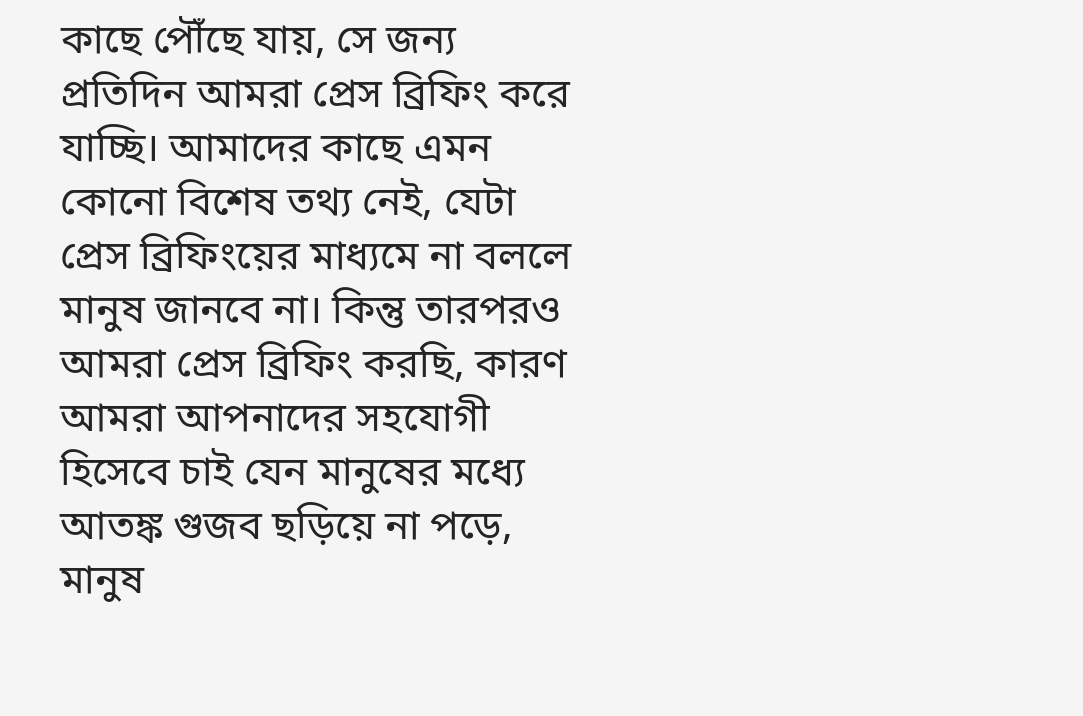কাছে পৌঁছে যায়, সে জন্য প্রতিদিন আমরা প্রেস ব্রিফিং করে যাচ্ছি। আমাদের কাছে এমন কোনো বিশেষ তথ্য নেই, যেটা প্রেস ব্রিফিংয়ের মাধ্যমে না বললে মানুষ জানবে না। কিন্তু তারপরও আমরা প্রেস ব্রিফিং করছি, কারণ আমরা আপনাদের সহযোগী হিসেবে চাই যেন মানুষের মধ্যে আতঙ্ক গুজব ছড়িয়ে না পড়ে, মানুষ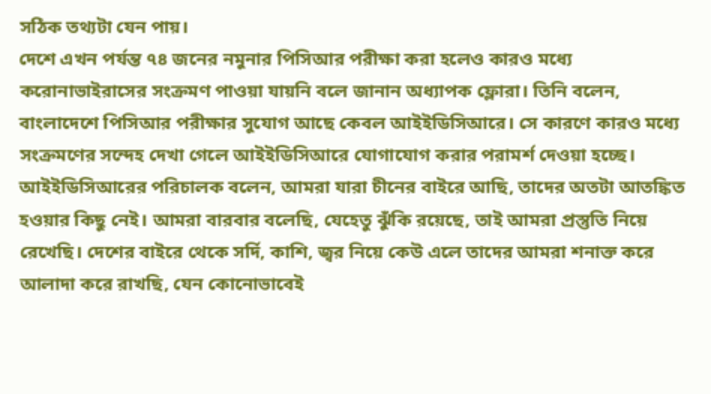সঠিক তথ্যটা যেন পায়।
দেশে এখন পর্যন্ত ৭৪ জনের নমুনার পিসিআর পরীক্ষা করা হলেও কারও মধ্যে করোনাভাইরাসের সংক্রমণ পাওয়া যায়নি বলে জানান অধ্যাপক ফ্লোরা। তিনি বলেন, বাংলাদেশে পিসিআর পরীক্ষার সুযোগ আছে কেবল আইইডিসিআরে। সে কারণে কারও মধ্যে সংক্রমণের সন্দেহ দেখা গেলে আইইডিসিআরে যোগাযোগ করার পরামর্শ দেওয়া হচ্ছে।
আইইডিসিআরের পরিচালক বলেন, আমরা যারা চীনের বাইরে আছি, তাদের অতটা আতঙ্কিত হওয়ার কিছু নেই। আমরা বারবার বলেছি, যেহেতু ঝুঁকি রয়েছে, তাই আমরা প্রস্তুতি নিয়ে রেখেছি। দেশের বাইরে থেকে সর্দি, কাশি, জ্বর নিয়ে কেউ এলে তাদের আমরা শনাক্ত করে আলাদা করে রাখছি, যেন কোনোভাবেই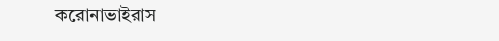করোনাভাইরাস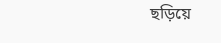ছড়িয়ে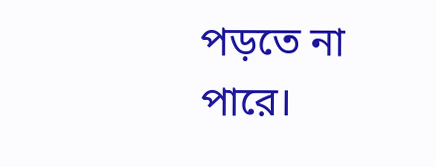পড়তে না পারে।